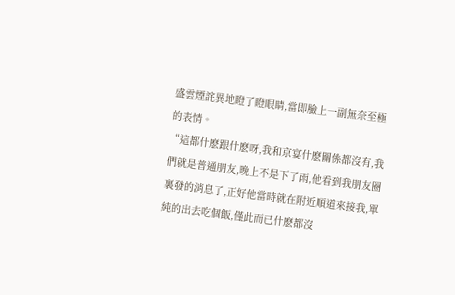盛雲煙詫異地瞪了瞪眼睛,當即臉上一副無奈至極的表情。
“這都什麽跟什麽呀,我和京宴什麽關係都沒有,我們就是普通朋友,晚上不是下了雨,他看到我朋友圈裏發的消息了,正好他當時就在附近順道來接我,單純的出去吃個飯,僅此而已什麽都沒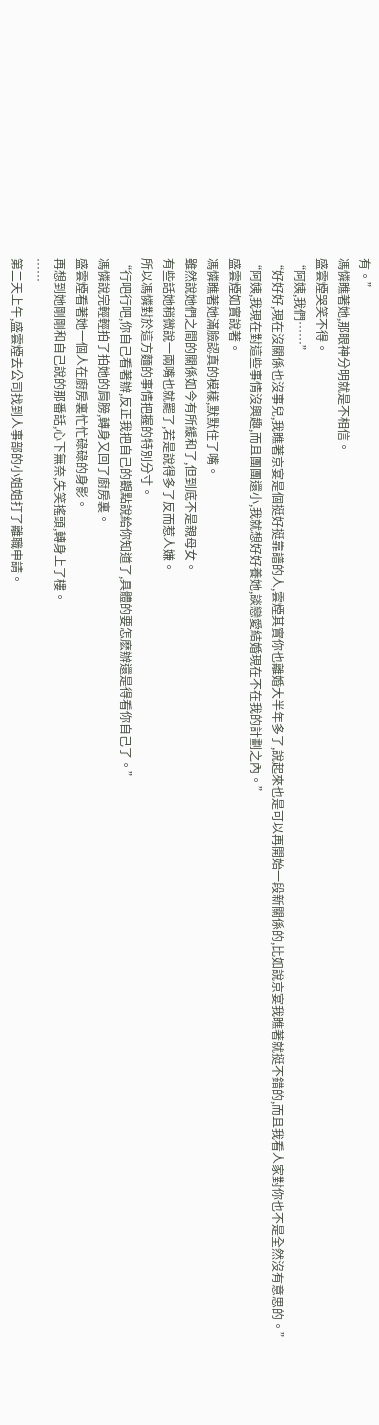有。”
馮憐瞧著她,那眼神分明就是不相信。
盛雲煙哭笑不得。
“阿姨,我們……”
“好好好,現在沒關係也沒事兒,我瞧著京宴是個挺好挺靠譜的人,雲煙其實你也離婚大半年多了,說起來也是可以再開始一段新關係的,比如說京宴我瞧著就挺不錯的,而且我看人家對你也不是全然沒有意思的。”
“阿姨,我現在對這些事情沒興趣,而且團團還小,我就想好好養她,談戀愛結婚現在不在我的計劃之內。”
盛雲煙如實說著。
馮憐瞧著她滿臉認真的模樣,默默住了嘴。
雖然說她們之間的關係如今有所緩和了,但到底不是親母女。
有些話她稍微說一兩嘴也就罷了,若是說得多了反而惹人嫌。
所以馮憐對於這方麵的事情把握的特別分寸。
“行吧行吧,你自己看著辦,反正我把自己的觀點說給你知道了,具體的要怎麽辦還是得看你自己了。”
馮憐說完輕輕拍了拍她的肩膀,轉身又回了廚房裏。
盛雲煙看著她一個人在廚房裏忙忙碌碌的身影。
再想到她剛剛和自己說的那番話,心下無奈,失笑搖頭,轉身上了樓。
……
第二天上午,盛雲煙去公司找到人事部的小姐姐打了離職申請。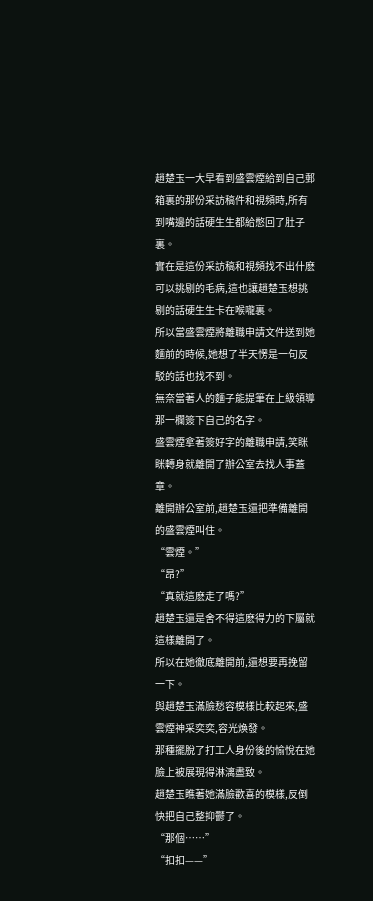趙楚玉一大早看到盛雲煙給到自己郵箱裏的那份采訪稿件和視頻時,所有到嘴邊的話硬生生都給憋回了肚子裏。
實在是這份采訪稿和視頻找不出什麽可以挑剔的毛病,這也讓趙楚玉想挑剔的話硬生生卡在喉嚨裏。
所以當盛雲煙將離職申請文件送到她麵前的時候,她想了半天愣是一句反駁的話也找不到。
無奈當著人的麵子能提筆在上級領導那一欄簽下自己的名字。
盛雲煙拿著簽好字的離職申請,笑眯眯轉身就離開了辦公室去找人事蓋章。
離開辦公室前,趙楚玉還把準備離開的盛雲煙叫住。
“雲煙。”
“昂?”
“真就這麽走了嗎?”
趙楚玉還是舍不得這麽得力的下屬就這樣離開了。
所以在她徹底離開前,還想要再挽留一下。
與趙楚玉滿臉愁容模樣比較起來,盛雲煙神采奕奕,容光煥發。
那種擺脫了打工人身份後的愉悅在她臉上被展現得淋漓盡致。
趙楚玉瞧著她滿臉歡喜的模樣,反倒快把自己整抑鬱了。
“那個……”
“扣扣——”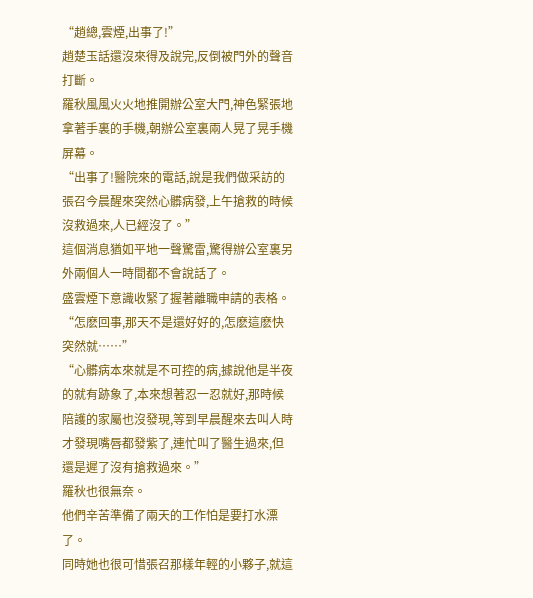“趙總,雲煙,出事了!”
趙楚玉話還沒來得及說完,反倒被門外的聲音打斷。
羅秋風風火火地推開辦公室大門,神色緊張地拿著手裏的手機,朝辦公室裏兩人晃了晃手機屏幕。
“出事了!醫院來的電話,說是我們做采訪的張召今晨醒來突然心髒病發,上午搶救的時候沒救過來,人已經沒了。”
這個消息猶如平地一聲驚雷,驚得辦公室裏另外兩個人一時間都不會說話了。
盛雲煙下意識收緊了握著離職申請的表格。
“怎麽回事,那天不是還好好的,怎麽這麽快突然就……”
“心髒病本來就是不可控的病,據說他是半夜的就有跡象了,本來想著忍一忍就好,那時候陪護的家屬也沒發現,等到早晨醒來去叫人時才發現嘴唇都發紫了,連忙叫了醫生過來,但還是遲了沒有搶救過來。”
羅秋也很無奈。
他們辛苦準備了兩天的工作怕是要打水漂了。
同時她也很可惜張召那樣年輕的小夥子,就這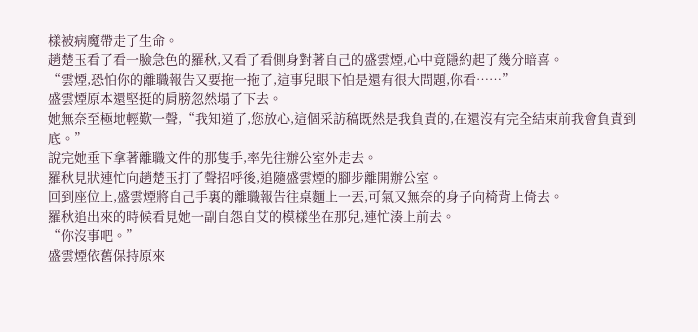樣被病魔帶走了生命。
趙楚玉看了看一臉急色的羅秋,又看了看側身對著自己的盛雲煙,心中竟隱約起了幾分暗喜。
“雲煙,恐怕你的離職報告又要拖一拖了,這事兒眼下怕是還有很大問題,你看……”
盛雲煙原本還堅挺的肩膀忽然塌了下去。
她無奈至極地輕歎一聲,“我知道了,您放心,這個采訪稿既然是我負責的,在還沒有完全結束前我會負責到底。”
說完她垂下拿著離職文件的那隻手,率先往辦公室外走去。
羅秋見狀連忙向趙楚玉打了聲招呼後,追隨盛雲煙的腳步離開辦公室。
回到座位上,盛雲煙將自己手裏的離職報告往桌麵上一丟,可氣又無奈的身子向椅背上倚去。
羅秋追出來的時候看見她一副自怨自艾的模樣坐在那兒,連忙湊上前去。
“你沒事吧。”
盛雲煙依舊保持原來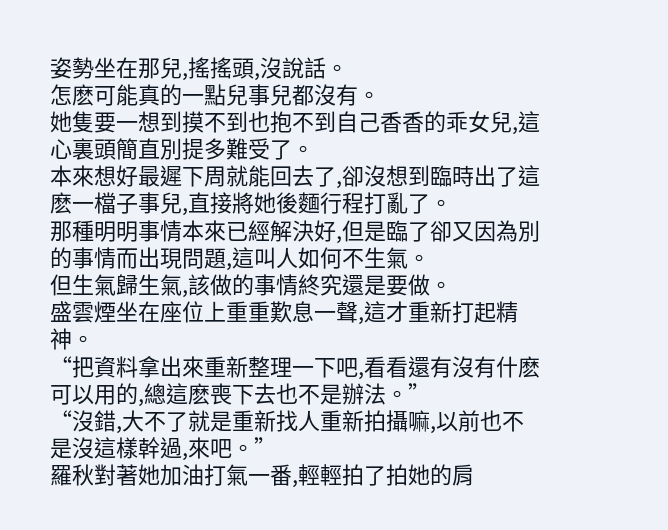姿勢坐在那兒,搖搖頭,沒說話。
怎麽可能真的一點兒事兒都沒有。
她隻要一想到摸不到也抱不到自己香香的乖女兒,這心裏頭簡直別提多難受了。
本來想好最遲下周就能回去了,卻沒想到臨時出了這麽一檔子事兒,直接將她後麵行程打亂了。
那種明明事情本來已經解決好,但是臨了卻又因為別的事情而出現問題,這叫人如何不生氣。
但生氣歸生氣,該做的事情終究還是要做。
盛雲煙坐在座位上重重歎息一聲,這才重新打起精神。
“把資料拿出來重新整理一下吧,看看還有沒有什麽可以用的,總這麽喪下去也不是辦法。”
“沒錯,大不了就是重新找人重新拍攝嘛,以前也不是沒這樣幹過,來吧。”
羅秋對著她加油打氣一番,輕輕拍了拍她的肩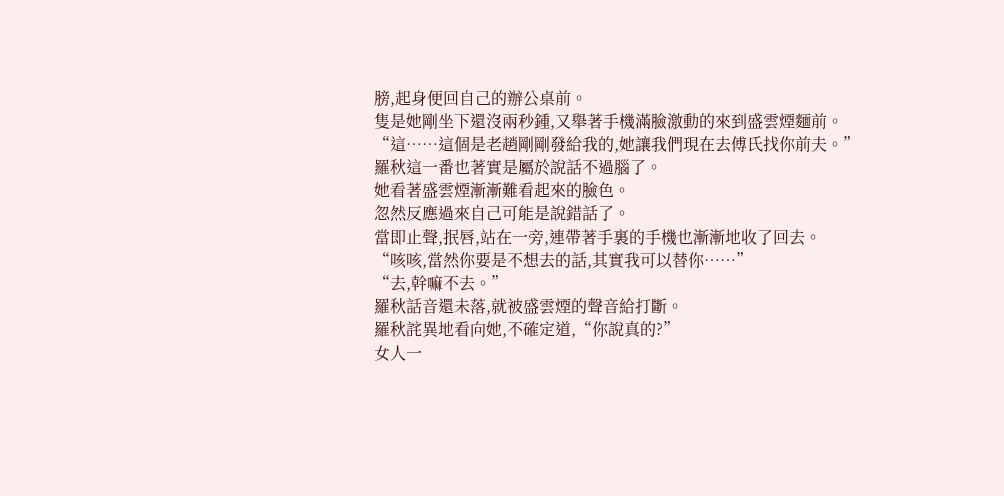膀,起身便回自己的辦公桌前。
隻是她剛坐下還沒兩秒鍾,又舉著手機滿臉激動的來到盛雲煙麵前。
“這……這個是老趙剛剛發給我的,她讓我們現在去傅氏找你前夫。”
羅秋這一番也著實是屬於說話不過腦了。
她看著盛雲煙漸漸難看起來的臉色。
忽然反應過來自己可能是說錯話了。
當即止聲,抿唇,站在一旁,連帶著手裏的手機也漸漸地收了回去。
“咳咳,當然你要是不想去的話,其實我可以替你……”
“去,幹嘛不去。”
羅秋話音還未落,就被盛雲煙的聲音給打斷。
羅秋詫異地看向她,不確定道,“你說真的?”
女人一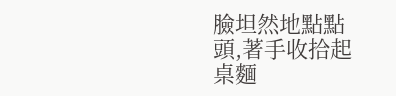臉坦然地點點頭,著手收拾起桌麵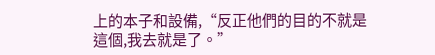上的本子和設備,“反正他們的目的不就是這個,我去就是了。”